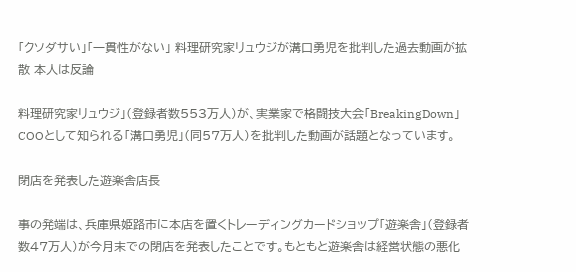「クソダサい」「一貫性がない」 料理研究家リュウジが溝口勇児を批判した過去動画が拡散 本人は反論

料理研究家リュウジ」(登録者数553万人)が、実業家で格闘技大会「BreakingDown」COOとして知られる「溝口勇児」(同57万人)を批判した動画が話題となっています。

閉店を発表した遊楽舎店長

事の発端は、兵庫県姫路市に本店を置くトレーディングカードショップ「遊楽舎」(登録者数47万人)が今月末での閉店を発表したことです。もともと遊楽舎は経営状態の悪化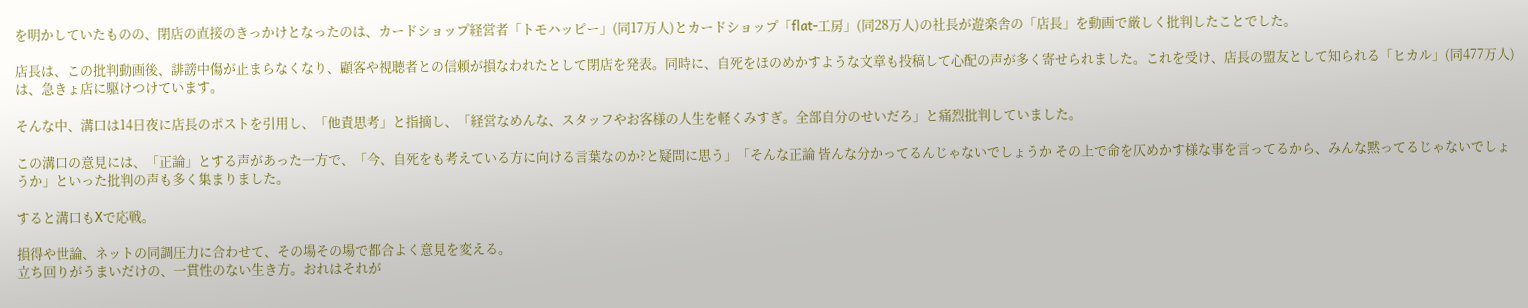を明かしていたものの、閉店の直接のきっかけとなったのは、カードショップ経営者「トモハッピー」(同17万人)とカードショップ「flat-工房」(同28万人)の社長が遊楽舎の「店長」を動画で厳しく批判したことでした。

店長は、この批判動画後、誹謗中傷が止まらなくなり、顧客や視聴者との信頼が損なわれたとして閉店を発表。同時に、自死をほのめかすような文章も投稿して心配の声が多く寄せられました。これを受け、店長の盟友として知られる「ヒカル」(同477万人)は、急きょ店に駆けつけています。

そんな中、溝口は14日夜に店長のポストを引用し、「他責思考」と指摘し、「経営なめんな、スタッフやお客様の人生を軽くみすぎ。全部自分のせいだろ」と痛烈批判していました。

この溝口の意見には、「正論」とする声があった一方で、「今、自死をも考えている方に向ける言葉なのか?と疑問に思う」「そんな正論 皆んな分かってるんじゃないでしょうか その上で命を仄めかす様な事を言ってるから、みんな黙ってるじゃないでしょうか」といった批判の声も多く集まりました。

すると溝口もXで応戦。

損得や世論、ネットの同調圧力に合わせて、その場その場で都合よく意見を変える。
立ち回りがうまいだけの、一貫性のない生き方。おれはそれが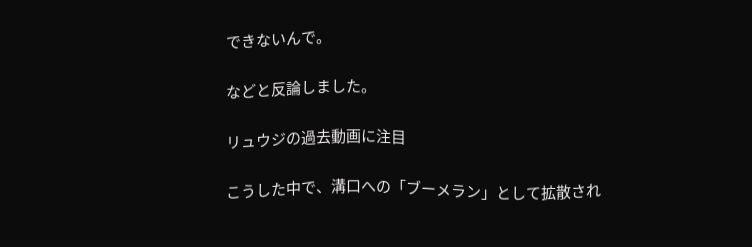できないんで。

などと反論しました。

リュウジの過去動画に注目

こうした中で、溝口への「ブーメラン」として拡散され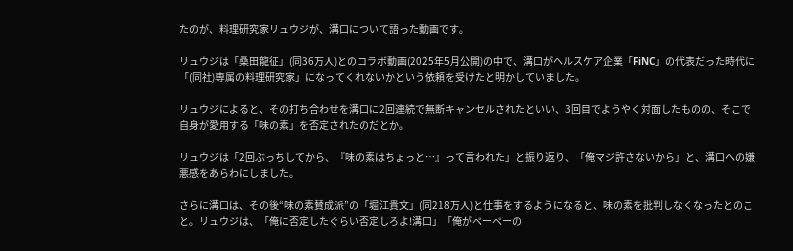たのが、料理研究家リュウジが、溝口について語った動画です。

リュウジは「桑田龍征」(同36万人)とのコラボ動画(2025年5月公開)の中で、溝口がヘルスケア企業「FiNC」の代表だった時代に「(同社)専属の料理研究家」になってくれないかという依頼を受けたと明かしていました。

リュウジによると、その打ち合わせを溝口に2回連続で無断キャンセルされたといい、3回目でようやく対面したものの、そこで自身が愛用する「味の素」を否定されたのだとか。

リュウジは「2回ぶっちしてから、『味の素はちょっと…』って言われた」と振り返り、「俺マジ許さないから」と、溝口への嫌悪感をあらわにしました。

さらに溝口は、その後“味の素賛成派”の「堀江貴文」(同218万人)と仕事をするようになると、味の素を批判しなくなったとのこと。リュウジは、「俺に否定したぐらい否定しろよ!溝口」「俺がペーペーの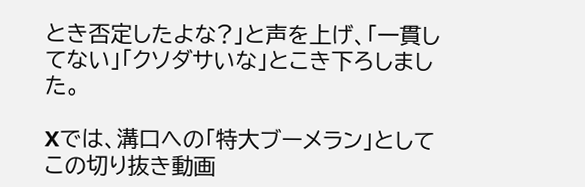とき否定したよな?」と声を上げ、「一貫してない」「クソダサいな」とこき下ろしました。

Xでは、溝口への「特大ブーメラン」としてこの切り抜き動画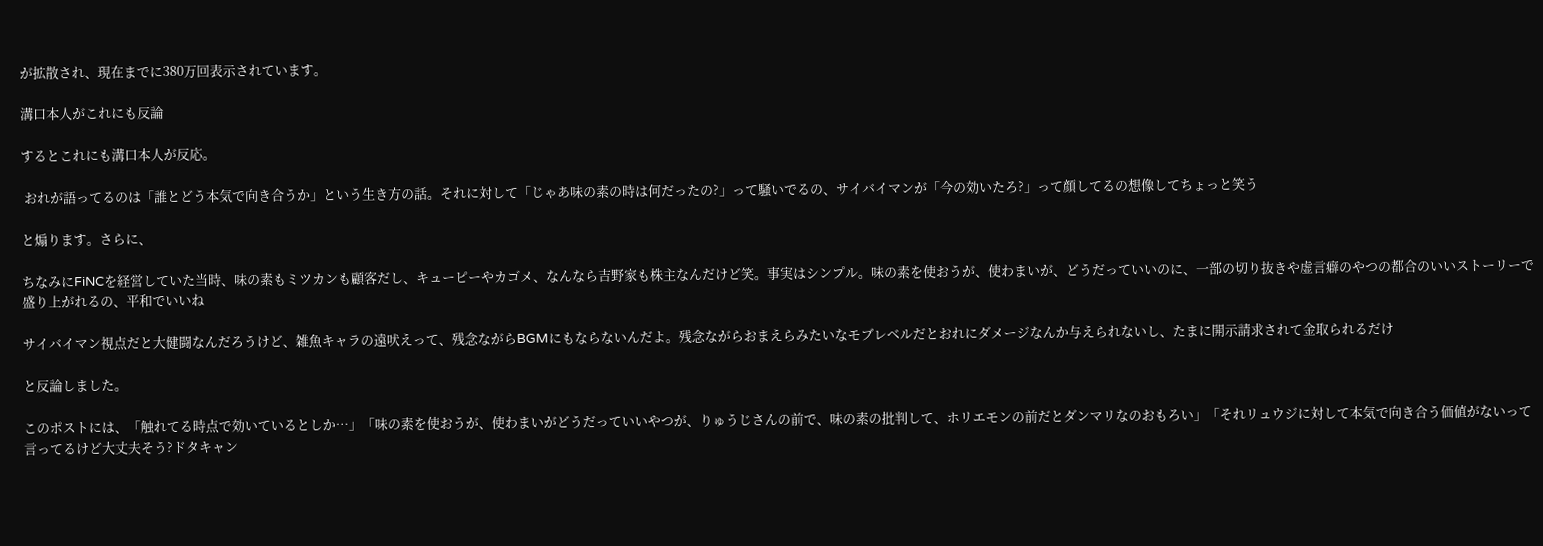が拡散され、現在までに380万回表示されています。

溝口本人がこれにも反論

するとこれにも溝口本人が反応。

 おれが語ってるのは「誰とどう本気で向き合うか」という生き方の話。それに対して「じゃあ味の素の時は何だったの?」って騒いでるの、サイバイマンが「今の効いたろ?」って顔してるの想像してちょっと笑う

と煽ります。さらに、

ちなみにFiNCを経営していた当時、味の素もミツカンも顧客だし、キューピーやカゴメ、なんなら吉野家も株主なんだけど笑。事実はシンプル。味の素を使おうが、使わまいが、どうだっていいのに、一部の切り抜きや虚言癖のやつの都合のいいストーリーで盛り上がれるの、平和でいいね

サイバイマン視点だと大健闘なんだろうけど、雑魚キャラの遠吠えって、残念ながらBGMにもならないんだよ。残念ながらおまえらみたいなモブレベルだとおれにダメージなんか与えられないし、たまに開示請求されて金取られるだけ

と反論しました。

このポストには、「触れてる時点で効いているとしか…」「味の素を使おうが、使わまいがどうだっていいやつが、りゅうじさんの前で、味の素の批判して、ホリエモンの前だとダンマリなのおもろい」「それリュウジに対して本気で向き合う価値がないって言ってるけど大丈夫そう?ドタキャン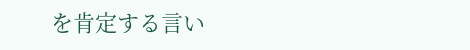を肯定する言い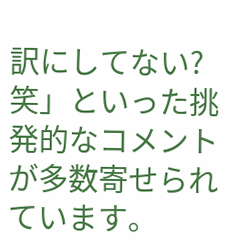訳にしてない?笑」といった挑発的なコメントが多数寄せられています。